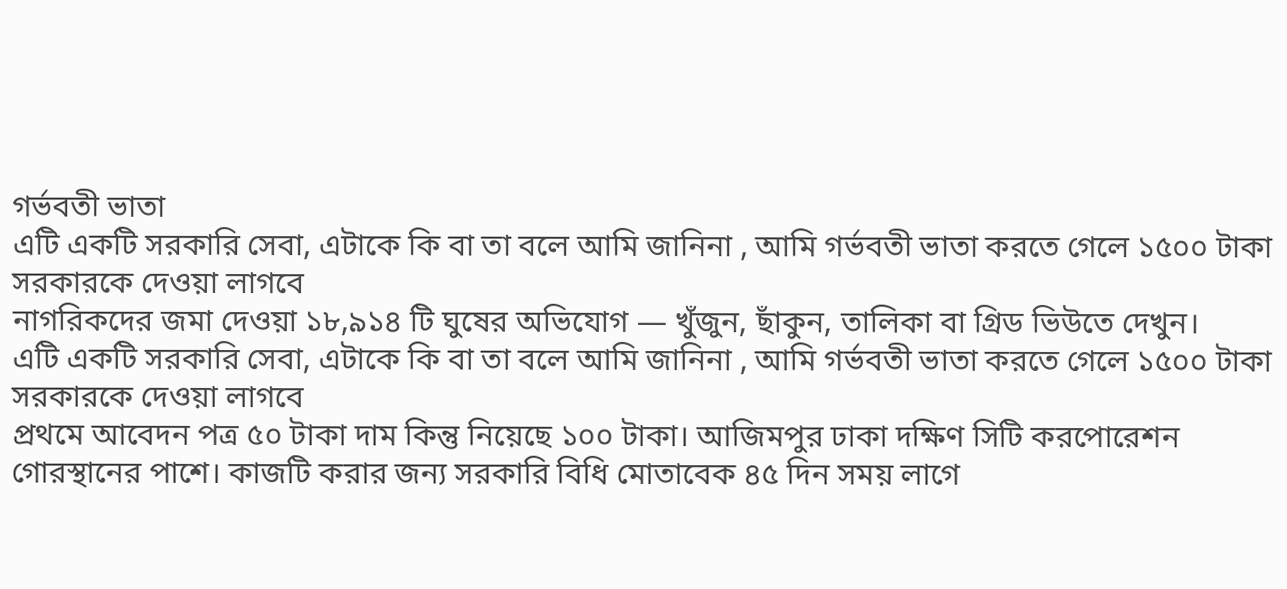গর্ভবতী ভাতা
এটি একটি সরকারি সেবা, এটাকে কি বা তা বলে আমি জানিনা , আমি গর্ভবতী ভাতা করতে গেলে ১৫০০ টাকা সরকারকে দেওয়া লাগবে
নাগরিকদের জমা দেওয়া ১৮,৯১৪ টি ঘুষের অভিযোগ — খুঁজুন, ছাঁকুন, তালিকা বা গ্রিড ভিউতে দেখুন।
এটি একটি সরকারি সেবা, এটাকে কি বা তা বলে আমি জানিনা , আমি গর্ভবতী ভাতা করতে গেলে ১৫০০ টাকা সরকারকে দেওয়া লাগবে
প্রথমে আবেদন পত্র ৫০ টাকা দাম কিন্তু নিয়েছে ১০০ টাকা। আজিমপুর ঢাকা দক্ষিণ সিটি করপোরেশন গোরস্থানের পাশে। কাজটি করার জন্য সরকারি বিধি মোতাবেক ৪৫ দিন সময় লাগে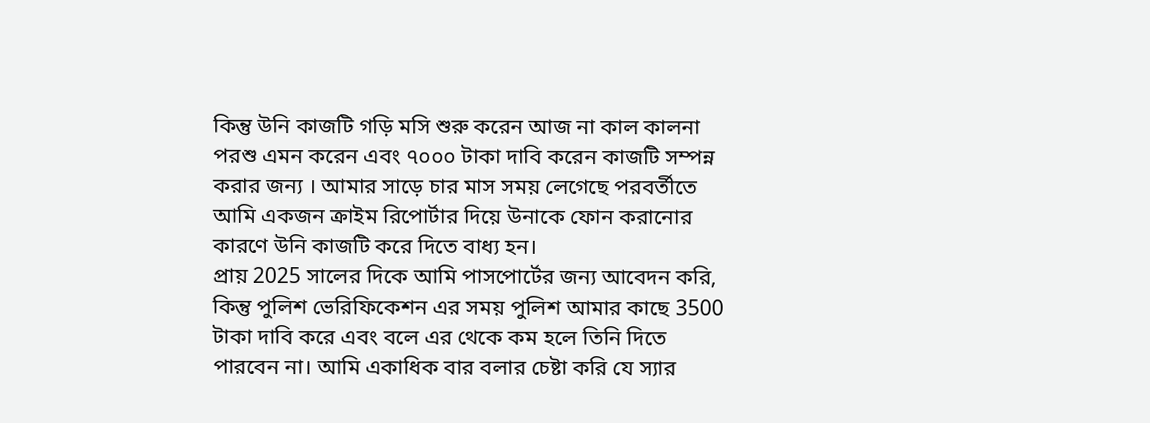কিন্তু উনি কাজটি গড়ি মসি শুরু করেন আজ না কাল কালনা পরশু এমন করেন এবং ৭০০০ টাকা দাবি করেন কাজটি সম্পন্ন করার জন্য । আমার সাড়ে চার মাস সময় লেগেছে পরবর্তীতে আমি একজন ক্রাইম রিপোর্টার দিয়ে উনাকে ফোন করানোর কারণে উনি কাজটি করে দিতে বাধ্য হন।
প্রায় 2025 সালের দিকে আমি পাসপোর্টের জন্য আবেদন করি, কিন্তু পুলিশ ভেরিফিকেশন এর সময় পুলিশ আমার কাছে 3500 টাকা দাবি করে এবং বলে এর থেকে কম হলে তিনি দিতে পারবেন না। আমি একাধিক বার বলার চেষ্টা করি যে স্যার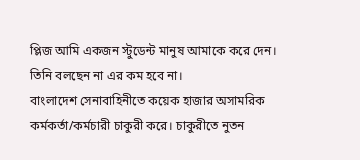প্লিজ আমি একজন স্টুডেন্ট মানুষ আমাকে করে দেন। তিনি বলছেন না এর কম হবে না।
বাংলাদেশ সেনাবাহিনীতে কয়েক হাজার অসামরিক কর্মকর্তা/কর্মচারী চাকুরী করে। চাকুরীতে নুতন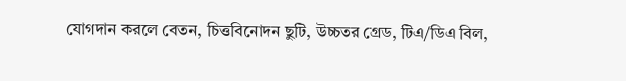যোগদান করলে বেতন, চিত্তবিনোদন ছুটি, উচ্চতর গ্রেড, টিএ/ডিএ বিল,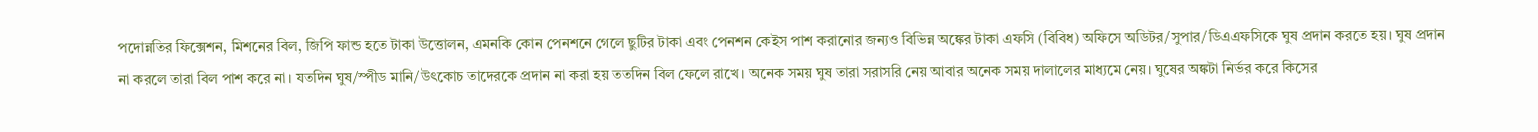পদোন্নতির ফিক্সেশন, মিশনের বিল, জিপি ফান্ড হতে টাকা উত্তোলন, এমনকি কোন পেনশনে গেলে ছুটির টাকা এবং পেনশন কেইস পাশ করানোর জন্যও বিভিন্ন অঙ্কের টাকা এফসি (বিবিধ) অফিসে অডিটর/সুপার/ডিএএফসিকে ঘুষ প্রদান করতে হয়। ঘুষ প্রদান না করলে তারা বিল পাশ করে না। যতদিন ঘুষ/স্পীড মানি/উৎকোচ তাদেরকে প্রদান না করা হয় ততদিন বিল ফেলে রাখে। অনেক সময় ঘুষ তারা সরাসরি নেয় আবার অনেক সময় দালালের মাধ্যমে নেয়। ঘুষের অঙ্কটা নির্ভর করে কিসের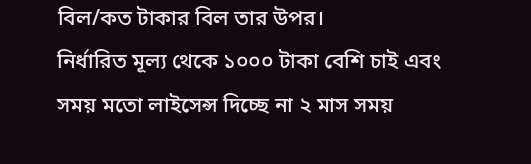বিল/কত টাকার বিল তার উপর।
নির্ধারিত মূল্য থেকে ১০০০ টাকা বেশি চাই এবং সময় মতো লাইসেন্স দিচ্ছে না ২ মাস সময়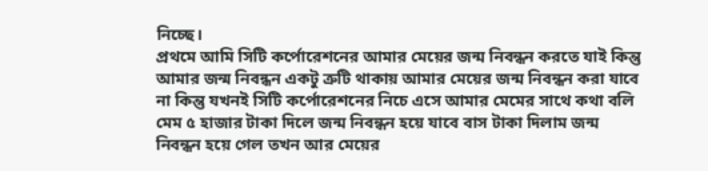নিচ্ছে।
প্রথমে আমি সিটি কর্পোরেশনের আমার মেয়ের জন্ম নিবন্ধন করতে যাই কিন্তু আমার জন্ম নিবন্ধন একটু ত্রুটি থাকায় আমার মেয়ের জন্ম নিবন্ধন করা যাবে না কিন্তু যখনই সিটি কর্পোরেশনের নিচে এসে আমার মেমের সাথে কথা বলি মেম ৫ হাজার টাকা দিলে জন্ম নিবন্ধন হয়ে যাবে বাস টাকা দিলাম জন্ম নিবন্ধন হয়ে গেল তখন আর মেয়ের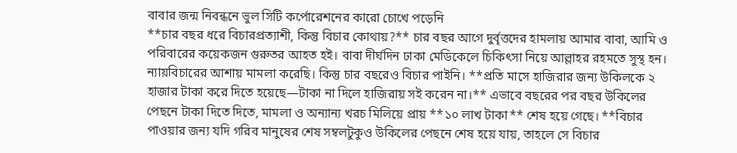বাবার জন্ম নিবন্ধনে ভুল সিটি কর্পোরেশনের কারো চোখে পড়েনি
**চার বছর ধরে বিচারপ্রত্যাশী, কিন্তু বিচার কোথায়?** চার বছর আগে দুর্বৃত্তদের হামলায় আমার বাবা, আমি ও পরিবারের কয়েকজন গুরুতর আহত হই। বাবা দীর্ঘদিন ঢাকা মেডিকেলে চিকিৎসা নিয়ে আল্লাহর রহমতে সুস্থ হন। ন্যায়বিচারের আশায় মামলা করেছি। কিন্তু চার বছরেও বিচার পাইনি। **প্রতি মাসে হাজিরার জন্য উকিলকে ২ হাজার টাকা করে দিতে হয়েছে—টাকা না দিলে হাজিরায় সই করেন না।** এভাবে বছরের পর বছর উকিলের পেছনে টাকা দিতে দিতে, মামলা ও অন্যান্য খরচ মিলিয়ে প্রায় **১০ লাখ টাকা** শেষ হয়ে গেছে। **বিচার পাওয়ার জন্য যদি গরিব মানুষের শেষ সম্বলটুকুও উকিলের পেছনে শেষ হয়ে যায়, তাহলে সে বিচার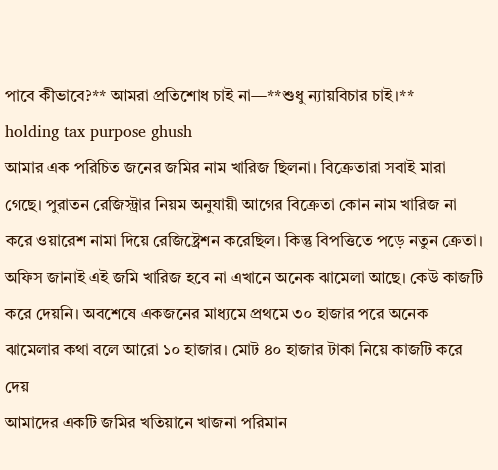পাবে কীভাবে?** আমরা প্রতিশোধ চাই না—**শুধু ন্যায়বিচার চাই।**
holding tax purpose ghush
আমার এক পরিচিত জনের জমির নাম খারিজ ছিলনা। বিক্রেতারা সবাই মারা গেছে। পুরাতন রেজিস্ট্রার নিয়ম অনুযায়ী আগের বিক্রেতা কোন নাম খারিজ না করে ওয়ারেশ নামা দিয়ে রেজিষ্ট্রেশন করেছিল। কিন্তু বিপত্তিতে পড়ে নতুন ক্রেতা। অফিস জানাই এই জমি খারিজ হবে না এখানে অনেক ঝামেলা আছে। কেউ কাজটি করে দেয়নি। অবশেষে একজনের মাধ্যমে প্রথমে ৩০ হাজার পরে অনেক ঝামেলার কথা বলে আরো ১০ হাজার। মোট ৪০ হাজার টাকা নিয়ে কাজটি করে দেয়
আমাদের একটি জমির খতিয়ানে খাজনা পরিমান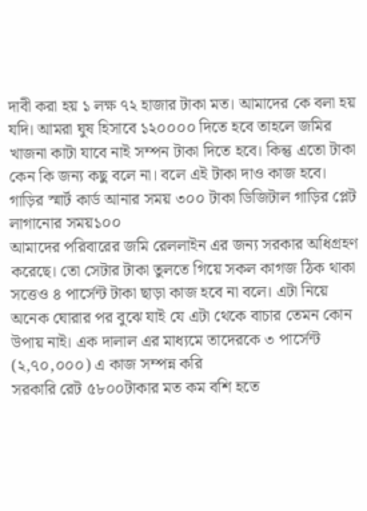দাবী করা হয় ১ লক্ষ ৭২ হাজার টাকা মত। আমাদের কে বলা হয় যদি। আমরা ঘুষ হিসাবে ১২০০০০ দিতে হবে তাহলে জমির খাজনা কাটা যাবে নাই সম্পন টাকা দিতে হবে। কিন্তু এতো টাকা কেন কি জন্য কছু বলে না। বলে এই টাকা দাও কাজ হবে।
গাড়ির স্মার্ট কার্ড আনার সময় ৩০০ টাকা ডিজিটাল গাড়ির প্লেট লাগানোর সময়১০০
আমাদের পরিবারের জমি রেললাইন এর জন্য সরকার অধিগ্রহণ করেছে। তো সেটার টাকা তুলতে গিয়ে সকল কাগজ ঠিক থাকা সত্তেও ৪ পার্সেন্ট টাকা ছাড়া কাজ হবে না বলে। এটা নিয়ে অনেক ঘোরার পর বুঝে যাই যে এটা থেকে বাচার তেমন কোন উপায় নাই। এক দালাল এর মাধ্যমে তাদেরকে ৩ পার্সেন্ট (২,৭০,০০০) এ কাজ সম্পন্ন করি
সরকারি রেট ৫৮০০টাকার মত কম বশি হতে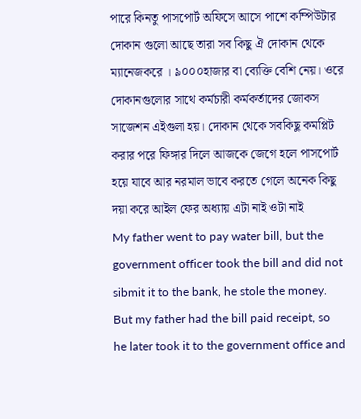পারে কিনতু পাসপোর্ট অফিসে আসে পাশে কম্পিউটার দোকান গুলো আছে তারা সব কিছু ঐ দোকান থেকে ম্যানেজকরে । ৯০০০হাজার বা ব্যেক্তি বেশি নেয়। ওরে দোকানগুলোর সাথে কর্মচারী কর্মকর্তাদের জোকস সাজেশন এইগুলা হয়। দোকান থেকে সবকিছু কমপ্লিট করার পরে ফিঙ্গার দিলে আজকে জেগে হলে পাসপোর্ট হয়ে যাবে আর নরমাল ভাবে করতে গেলে অনেক কিছু দয়া করে আইল ফের অধ্যায় এটা নাই ওটা নাই
My father went to pay water bill, but the government officer took the bill and did not sibmit it to the bank, he stole the money. But my father had the bill paid receipt, so he later took it to the government office and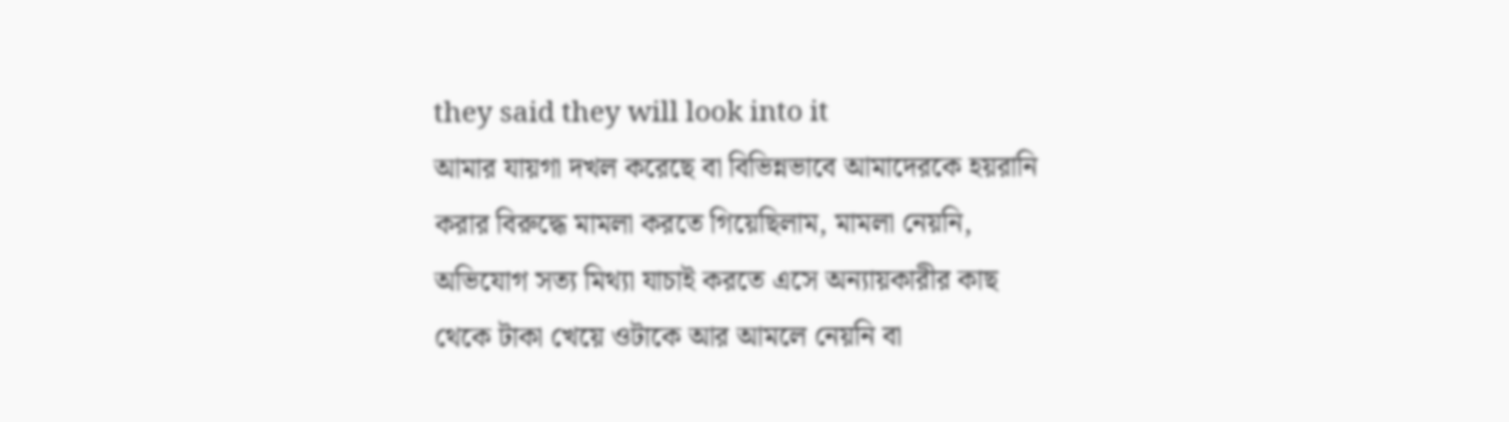they said they will look into it
আমার যায়গা দখল করেছে বা বিভিন্নভাবে আমাদেরকে হয়রানি করার বিরুদ্ধে মামলা করতে গিয়েছিলাম, মামলা নেয়নি, অভিযোগ সত্য মিথ্যা যাচাই করতে এসে অন্যায়কারীর কাছ থেকে টাকা খেয়ে ওটাকে আর আমলে নেয়নি বা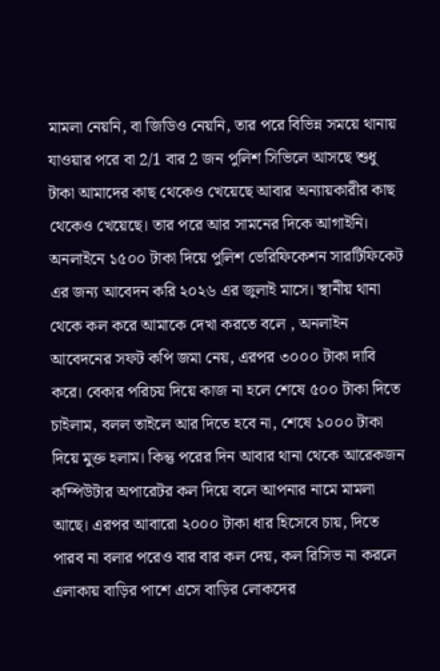মামলা নেয়নি, বা জিডিও নেয়নি, তার পরে বিভিন্ন সময়ে থানায় যাওয়ার পরে বা 2/1 বার 2 জন পুলিশ সিভিলে আসছে শুধু টাকা আমাদের কাছ থেকেও খেয়েছে আবার অন্যায়কারীর কাছ থেকেও খেয়েছে। তার পরে আর সামনের দিকে আগাইনি।
অনলাইনে ১৫০০ টাকা দিয়ে পুলিশ ভেরিফিকেশন সারটিফিকেট এর জন্য আবেদন করি ২০২৬ এর জুলাই মাসে। স্থানীয় থানা থেকে কল করে আমাকে দেখা করতে বলে , অনলাইন আবেদনের সফট কপি জমা নেয়, এরপর ৩০০০ টাকা দাবি করে। বেকার পরিচয় দিয়ে কাজ না হলে শেষে ৫০০ টাকা দিতে চাইলাম, বলল তাইলে আর দিতে হবে না, শেষে ১০০০ টাকা দিয়ে মুক্ত হলাম। কিন্তু পরের দিন আবার থানা থেকে আরেকজন কম্পিউটার অপারেটর কল দিয়ে বলে আপনার নামে মামলা আছে। এরপর আবারো ২০০০ টাকা ধার হিসেবে চায়, দিতে পারব না বলার পরেও বার বার কল দেয়, কল রিসিভ না করলে এলাকায় বাড়ির পাশে এসে বাড়ির লোকদের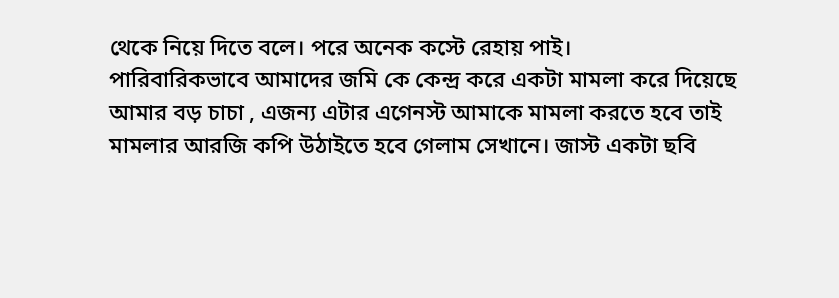থেকে নিয়ে দিতে বলে। পরে অনেক কস্টে রেহায় পাই।
পারিবারিকভাবে আমাদের জমি কে কেন্দ্র করে একটা মামলা করে দিয়েছে আমার বড় চাচা , এজন্য এটার এগেনস্ট আমাকে মামলা করতে হবে তাই মামলার আরজি কপি উঠাইতে হবে গেলাম সেখানে। জাস্ট একটা ছবি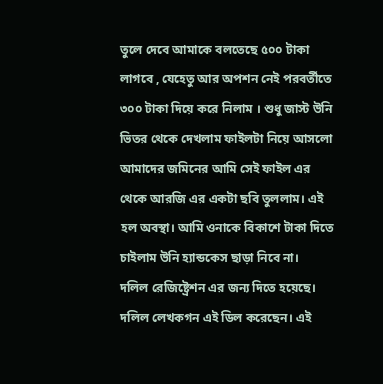তুলে দেবে আমাকে বলতেছে ৫০০ টাকা লাগবে , যেহেতু আর অপশন নেই পরবর্তীতে ৩০০ টাকা দিয়ে করে নিলাম । শুধু জাস্ট উনি ভিতর থেকে দেখলাম ফাইলটা নিয়ে আসলো আমাদের জমিনের আমি সেই ফাইল এর থেকে আরজি এর একটা ছবি তুললাম। এই হল অবস্থা। আমি ওনাকে বিকাশে টাকা দিতে চাইলাম উনি হ্যান্ডকেস ছাড়া নিবে না।
দলিল রেজিষ্ট্রেশন এর জন্য দিতে হয়েছে। দলিল লেখকগন এই ডিল করেছেন। এই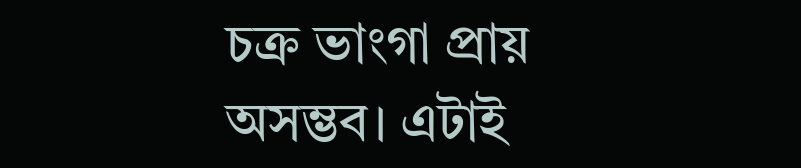চক্র ভাংগা প্রায় অসম্ভব। এটাই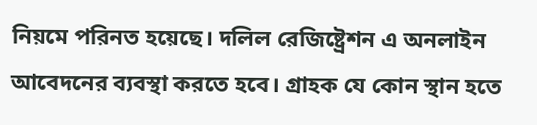নিয়মে পরিনত হয়েছে। দলিল রেজিষ্ট্রেশন এ অনলাইন আবেদনের ব্যবস্থা করতে হবে। গ্রাহক যে কোন স্থান হতে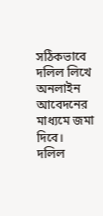সঠিকভাবে দলিল লিখে অনলাইন আবেদনের মাধ্যমে জমা দিবে।
দলিল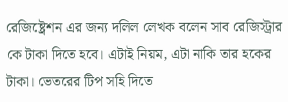রেজিষ্ট্রেশন এর জন্য দলিল লেখক বলেন সাব রেজিস্ট্রার কে টাকা দিতে হবে। এটাই নিয়ম, এটা নাকি তার হকের টাকা। ভেতরের টিপ সহি দিতে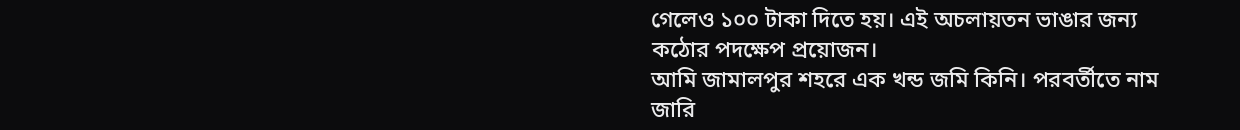গেলেও ১০০ টাকা দিতে হয়। এই অচলায়তন ভাঙার জন্য কঠোর পদক্ষেপ প্রয়োজন।
আমি জামালপুর শহরে এক খন্ড জমি কিনি। পরবর্তীতে নাম জারি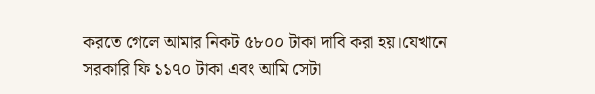করতে গেলে আমার নিকট ৫৮০০ টাকা দাবি করা হয়।যেখানে সরকারি ফি ১১৭০ টাকা এবং আমি সেটা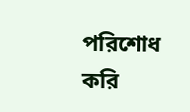পরিশোধ করি